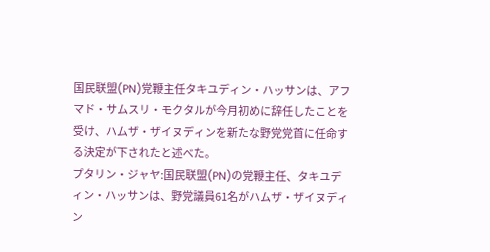国民联盟(PN)党鞭主任タキユディン・ハッサンは、アフマド・サムスリ・モクタルが今月初めに辞任したことを受け、ハムザ・ザイヌディンを新たな野党党首に任命する決定が下されたと述べた。
プタリン・ジャヤ:国民联盟(PN)の党鞭主任、タキユディン・ハッサンは、野党議員61名がハムザ・ザイヌディン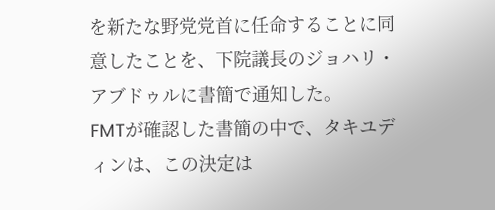を新たな野党党首に任命することに同意したことを、下院議長のジョハリ・アブドゥルに書簡で通知した。
FMTが確認した書簡の中で、タキユディンは、この決定は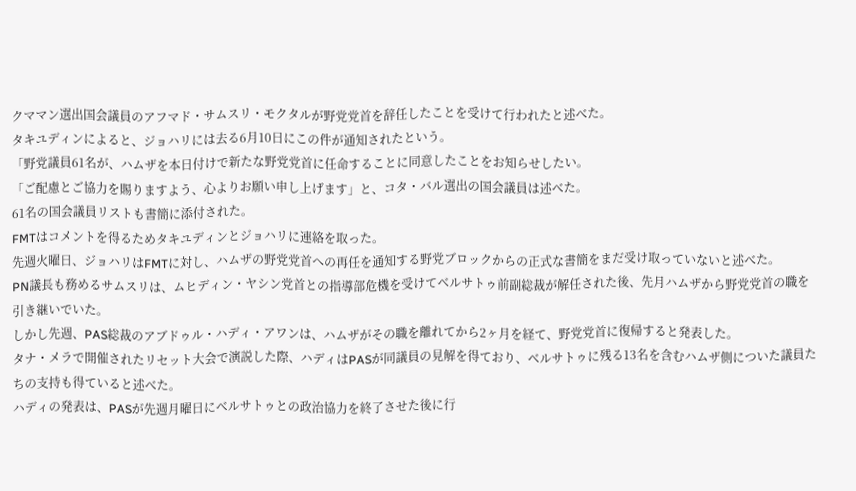クママン選出国会議員のアフマド・サムスリ・モクタルが野党党首を辞任したことを受けて行われたと述べた。
タキユディンによると、ジョハリには去る6月10日にこの件が通知されたという。
「野党議員61名が、ハムザを本日付けで新たな野党党首に任命することに同意したことをお知らせしたい。
「ご配慮とご協力を賜りますよう、心よりお願い申し上げます」と、コタ・バル選出の国会議員は述べた。
61名の国会議員リストも書簡に添付された。
FMTはコメントを得るためタキユディンとジョハリに連絡を取った。
先週火曜日、ジョハリはFMTに対し、ハムザの野党党首への再任を通知する野党ブロックからの正式な書簡をまだ受け取っていないと述べた。
PN議長も務めるサムスリは、ムヒディン・ヤシン党首との指導部危機を受けてベルサトゥ前副総裁が解任された後、先月ハムザから野党党首の職を引き継いでいた。
しかし先週、PAS総裁のアブドゥル・ハディ・アワンは、ハムザがその職を離れてから2ヶ月を経て、野党党首に復帰すると発表した。
タナ・メラで開催されたリセット大会で演説した際、ハディはPASが同議員の見解を得ており、ベルサトゥに残る13名を含むハムザ側についた議員たちの支持も得ていると述べた。
ハディの発表は、PASが先週月曜日にベルサトゥとの政治協力を終了させた後に行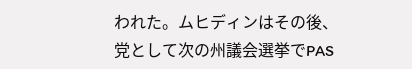われた。ムヒディンはその後、党として次の州議会選挙でPAS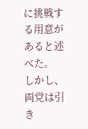に挑戦する用意があると述べた。
しかし、両党は引き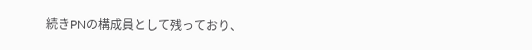続きPNの構成員として残っており、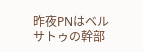昨夜PNはベルサトゥの幹部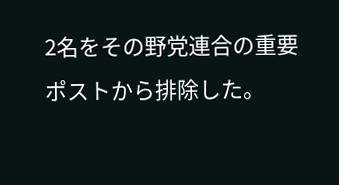2名をその野党連合の重要ポストから排除した。